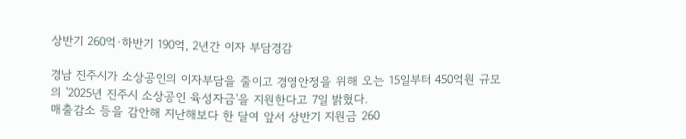상반기 260억·하반기 190억, 2년간 이자 부담경감

경남 진주시가 소상공인의 이자부담을 줄이고 경영안정을 위해 오는 15일부터 450억원 규모의 '2025년 진주시 소상공인 육성자금'을 지원한다고 7일 밝혔다.
매출감소 등을 감안해 지난해보다 한 달여 앞서 상반기 지원금 260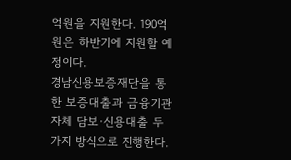억원을 지원한다. 190억원은 하반기에 지원할 예정이다.
경남신용보증재단을 통한 보증대출과 금융기관 자체 담보·신용대출 두 가지 방식으로 진행한다.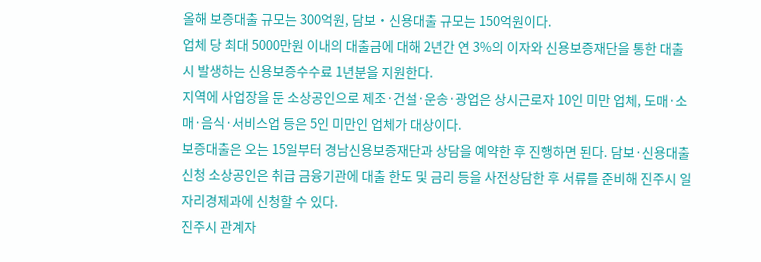올해 보증대출 규모는 300억원, 담보‧신용대출 규모는 150억원이다.
업체 당 최대 5000만원 이내의 대출금에 대해 2년간 연 3%의 이자와 신용보증재단을 통한 대출 시 발생하는 신용보증수수료 1년분을 지원한다.
지역에 사업장을 둔 소상공인으로 제조·건설·운송·광업은 상시근로자 10인 미만 업체, 도매·소매·음식·서비스업 등은 5인 미만인 업체가 대상이다.
보증대출은 오는 15일부터 경남신용보증재단과 상담을 예약한 후 진행하면 된다. 담보·신용대출 신청 소상공인은 취급 금융기관에 대출 한도 및 금리 등을 사전상담한 후 서류를 준비해 진주시 일자리경제과에 신청할 수 있다.
진주시 관계자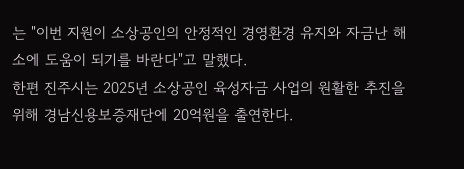는 "이번 지원이 소상공인의 안정적인 경영환경 유지와 자금난 해소에 도움이 되기를 바란다"고 말했다.
한편 진주시는 2025년 소상공인 육성자금 사업의 원활한 추진을 위해 경남신용보증재단에 20억원을 출연한다.